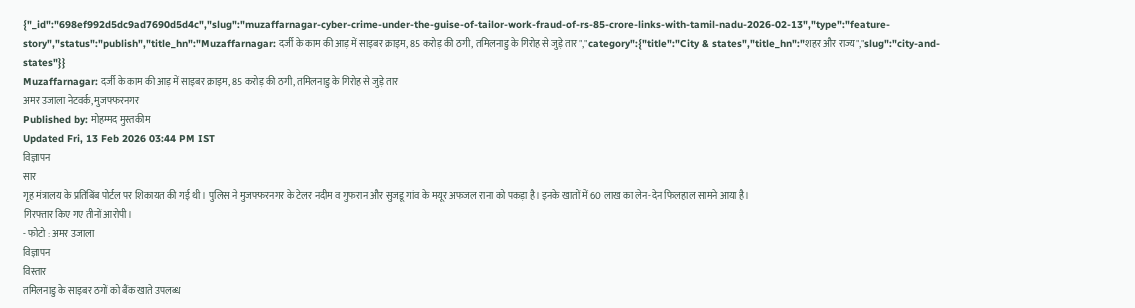{"_id":"698ef992d5dc9ad7690d5d4c","slug":"muzaffarnagar-cyber-crime-under-the-guise-of-tailor-work-fraud-of-rs-85-crore-links-with-tamil-nadu-2026-02-13","type":"feature-story","status":"publish","title_hn":"Muzaffarnagar: दर्जी के काम की आड़ में साइबर क्राइम, 85 करोड़ की ठगी, तमिलनाडु के गिरोह से जुड़े तार","category":{"title":"City & states","title_hn":"शहर और राज्य","slug":"city-and-states"}}
Muzaffarnagar: दर्जी के काम की आड़ में साइबर क्राइम, 85 करोड़ की ठगी, तमिलनाडु के गिरोह से जुड़े तार
अमर उजाला नेटवर्क, मुजफ्फरनगर
Published by: मोहम्मद मुस्तकीम
Updated Fri, 13 Feb 2026 03:44 PM IST
विज्ञापन
सार
गृह मंत्रालय के प्रतिबिंब पोर्टल पर शिकायत की गई थी। पुलिस ने मुजफ्फरनगर के टेलर नदीम व गुफरान और सुजडू गांव के मयूर अफजल राना को पकड़ा है। इनके खातों में 60 लाख का लेन-देन फिलहाल सामने आया है।
गिरफ्तार किए गए तीनों आरोपी।
- फोटो : अमर उजाला
विज्ञापन
विस्तार
तमिलनाडु के साइबर ठगों को बैंक खाते उपलब्ध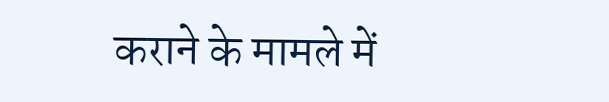कराने के मामले में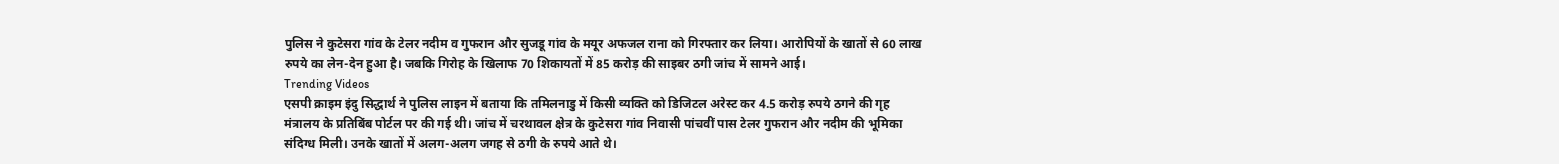पुलिस ने कुटेसरा गांव के टेलर नदीम व गुफरान और सुजडू गांव के मयूर अफजल राना को गिरफ्तार कर लिया। आरोपियों के खातों से 60 लाख रुपये का लेन-देन हुआ है। जबकि गिरोह के खिलाफ 70 शिकायतों में 85 करोड़ की साइबर ठगी जांच में सामने आई।
Trending Videos
एसपी क्राइम इंदु सिद्धार्थ ने पुलिस लाइन में बताया कि तमिलनाडु में किसी व्यक्ति को डिजिटल अरेस्ट कर 4.5 करोड़ रुपये ठगने की गृह मंत्रालय के प्रतिबिंब पोर्टल पर की गई थी। जांच में चरथावल क्षेत्र के कुटेसरा गांव निवासी पांचवीं पास टेलर गुफरान और नदीम की भूमिका संदिग्ध मिली। उनके खातों में अलग-अलग जगह से ठगी के रुपये आते थे।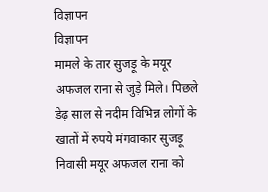विज्ञापन
विज्ञापन
मामले के तार सुजड़ू के मयूर अफजल राना से जुड़े मिले। पिछले डेढ़ साल से नदीम विभिन्न लोगों के खातों में रुपये मंगवाकार सुजड़ू निवासी मयूर अफजल राना को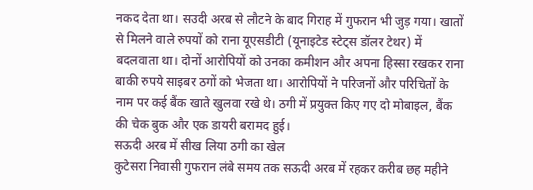नकद देता था। सउदी अरब से लौटने के बाद गिराह में गुफरान भी जुड़ गया। खातों से मिलने वाले रुपयों को राना यूएसडीटी (यूनाइटेड स्टेट्स डॉलर टेथर) में बदलवाता था। दोनों आरोपियों को उनका कमीशन और अपना हिस्सा रखकर राना बाकी रुपये साइबर ठगों को भेजता था। आरोपियों ने परिजनों और परिचितों के नाम पर कई बैंक खाते खुलवा रखे थे। ठगी में प्रयुक्त किए गए दो मोबाइल, बैंक की चेक बुक और एक डायरी बरामद हुई।
सऊदी अरब में सीख लिया ठगी का खेल
कुटेसरा निवासी गुफरान लंबे समय तक सऊदी अरब में रहकर करीब छह महीने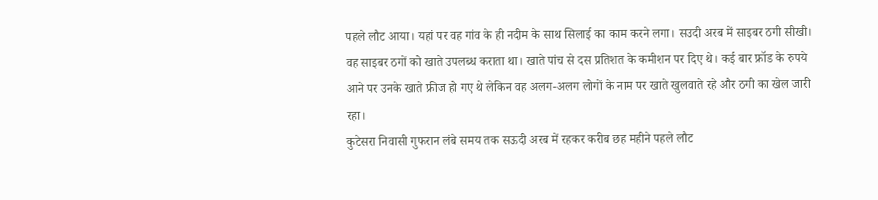पहले लौट आया। यहां पर वह गांव के ही नदीम के साथ सिलाई का काम करने लगा। सउदी अरब में साइबर ठगी सीखी। वह साइबर ठगों को खाते उपलब्ध कराता था। खाते पांच से दस प्रतिशत के कमीशन पर दिए थे। कई बार फ्रॉड के रुपये आने पर उनके खाते फ्रीज हो गए थे लेकिन वह अलग-अलग लोगों के नाम पर खाते खुलवाते रहे और ठगी का खेल जारी रहा।
कुटेसरा निवासी गुफरान लंबे समय तक सऊदी अरब में रहकर करीब छह महीने पहले लौट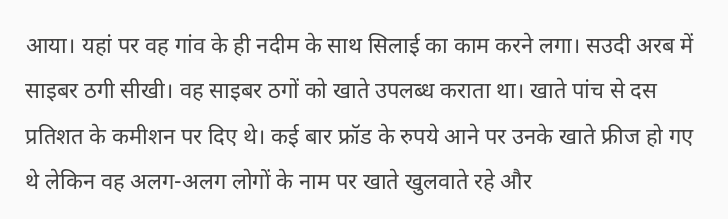आया। यहां पर वह गांव के ही नदीम के साथ सिलाई का काम करने लगा। सउदी अरब में साइबर ठगी सीखी। वह साइबर ठगों को खाते उपलब्ध कराता था। खाते पांच से दस प्रतिशत के कमीशन पर दिए थे। कई बार फ्रॉड के रुपये आने पर उनके खाते फ्रीज हो गए थे लेकिन वह अलग-अलग लोगों के नाम पर खाते खुलवाते रहे और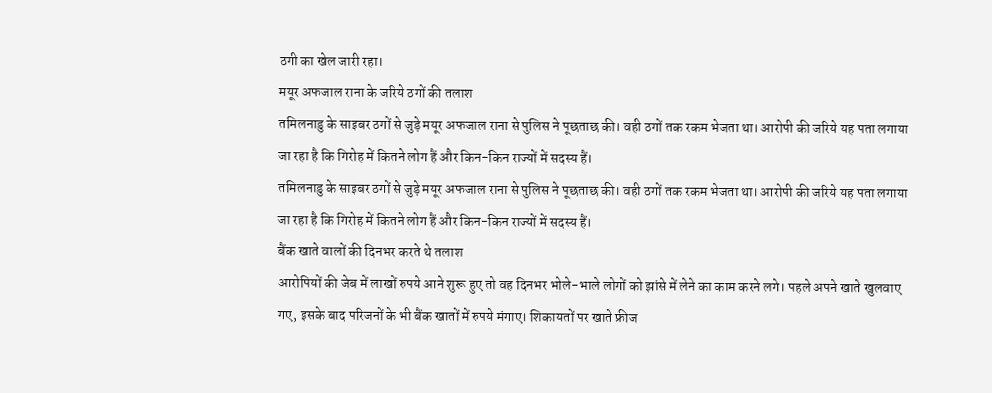ठगी का खेल जारी रहा।
मयूर अफजाल राना के जरिये ठगों की तलाश
तमिलनाडु के साइबर ठगों से जुड़े मयूर अफजाल राना से पुलिस ने पूछताछ की। वही ठगों तक रकम भेजता था। आरोपी की जरिये यह पता लगाया जा रहा है कि गिरोह में कितने लोग हैं और किन-किन राज्यों में सदस्य हैं।
तमिलनाडु के साइबर ठगों से जुड़े मयूर अफजाल राना से पुलिस ने पूछताछ की। वही ठगों तक रकम भेजता था। आरोपी की जरिये यह पता लगाया जा रहा है कि गिरोह में कितने लोग हैं और किन-किन राज्यों में सदस्य हैं।
बैंक खाते वालों की दिनभर करते थे तलाश
आरोपियों की जेब में लाखों रुपये आने शुरू हुए तो वह दिनभर भोले-भाले लोगों को झांसे में लेने का काम करने लगे। पहले अपने खाते खुलवाए गए, इसके बाद परिजनों के भी बैंक खातों में रुपये मंगाए। शिकायतों पर खाते फ्रीज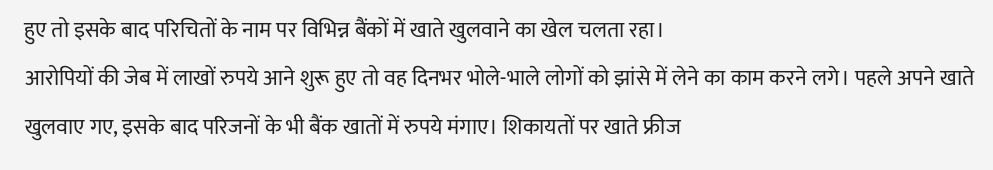हुए तो इसके बाद परिचितों के नाम पर विभिन्न बैंकों में खाते खुलवाने का खेल चलता रहा।
आरोपियों की जेब में लाखों रुपये आने शुरू हुए तो वह दिनभर भोले-भाले लोगों को झांसे में लेने का काम करने लगे। पहले अपने खाते खुलवाए गए, इसके बाद परिजनों के भी बैंक खातों में रुपये मंगाए। शिकायतों पर खाते फ्रीज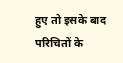हुए तो इसके बाद परिचितों के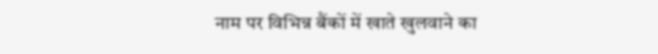नाम पर विभिन्न बैंकों में खाते खुलवाने का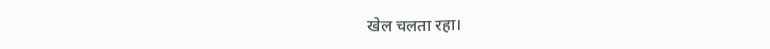खेल चलता रहा।